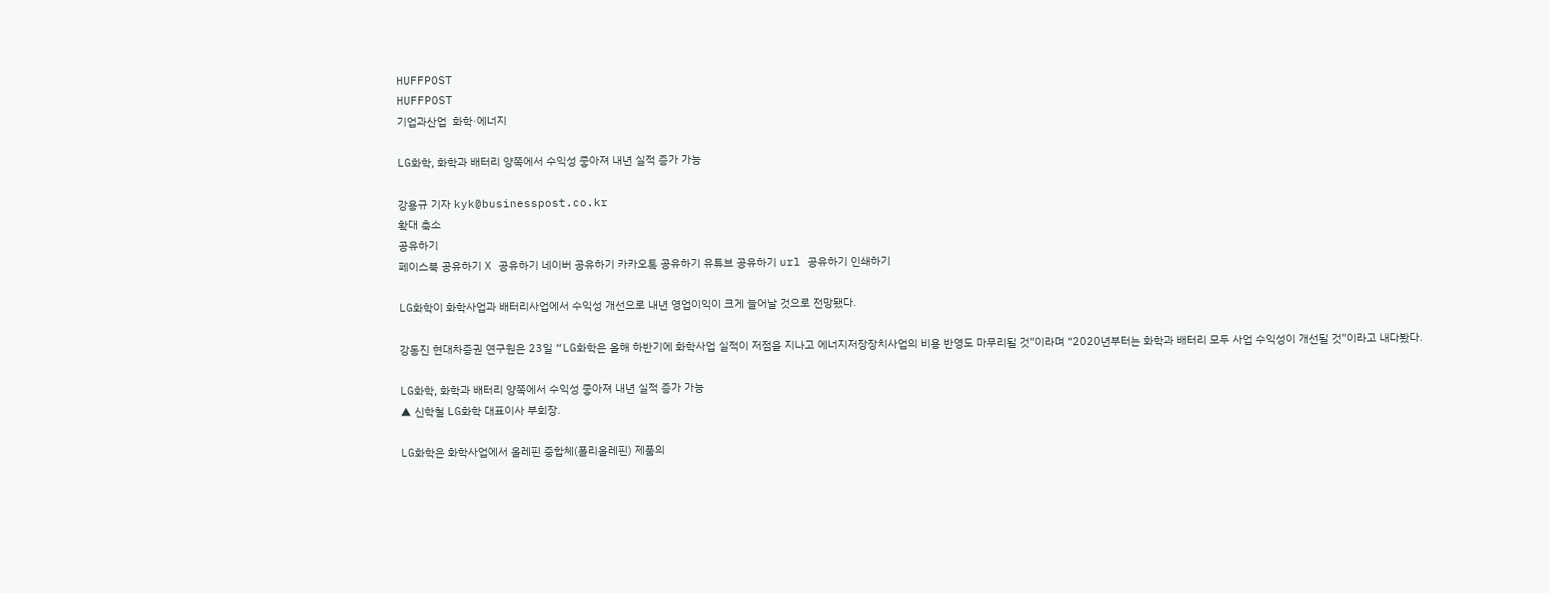HUFFPOST
HUFFPOST
기업과산업  화학·에너지

LG화학, 화학과 배터리 양쪽에서 수익성 좋아져 내년 실적 증가 가능

강용규 기자 kyk@businesspost.co.kr
확대 축소
공유하기
페이스북 공유하기 X 공유하기 네이버 공유하기 카카오톡 공유하기 유튜브 공유하기 url 공유하기 인쇄하기

LG화학이 화학사업과 배터리사업에서 수익성 개선으로 내년 영업이익이 크게 늘어날 것으로 전망됐다.

강동진 현대차증권 연구원은 23일 “LG화학은 올해 하반기에 화학사업 실적이 저점을 지나고 에너지저장장치사업의 비용 반영도 마무리될 것”이라며 “2020년부터는 화학과 배터리 모두 사업 수익성이 개선될 것”이라고 내다봤다.

LG화학, 화학과 배터리 양쪽에서 수익성 좋아져 내년 실적 증가 가능
▲ 신학철 LG화학 대표이사 부회장.

LG화학은 화학사업에서 올레핀 중합체(폴리올레핀) 제품의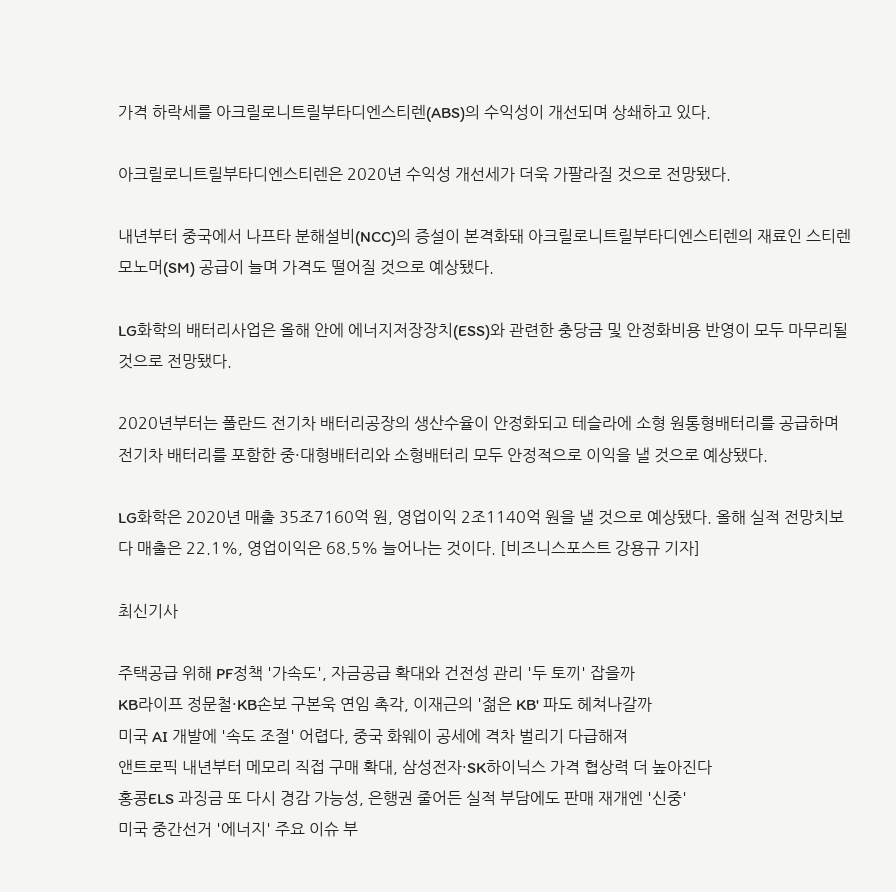가격 하락세를 아크릴로니트릴부타디엔스티렌(ABS)의 수익성이 개선되며 상쇄하고 있다.

아크릴로니트릴부타디엔스티렌은 2020년 수익성 개선세가 더욱 가팔라질 것으로 전망됐다.

내년부터 중국에서 나프타 분해설비(NCC)의 증설이 본격화돼 아크릴로니트릴부타디엔스티렌의 재료인 스티렌모노머(SM) 공급이 늘며 가격도 떨어질 것으로 예상됐다.

LG화학의 배터리사업은 올해 안에 에너지저장장치(ESS)와 관련한 충당금 및 안정화비용 반영이 모두 마무리될 것으로 전망됐다.

2020년부터는 폴란드 전기차 배터리공장의 생산수율이 안정화되고 테슬라에 소형 원통형배터리를 공급하며 전기차 배터리를 포함한 중·대형배터리와 소형배터리 모두 안정적으로 이익을 낼 것으로 예상됐다.

LG화학은 2020년 매출 35조7160억 원, 영업이익 2조1140억 원을 낼 것으로 예상됐다. 올해 실적 전망치보다 매출은 22.1%, 영업이익은 68.5% 늘어나는 것이다. [비즈니스포스트 강용규 기자]

최신기사

주택공급 위해 PF정책 '가속도', 자금공급 확대와 건전성 관리 '두 토끼' 잡을까
KB라이프 정문철·KB손보 구본욱 연임 촉각, 이재근의 '젊은 KB' 파도 헤쳐나갈까
미국 AI 개발에 '속도 조절' 어렵다, 중국 화웨이 공세에 격차 벌리기 다급해져
앤트로픽 내년부터 메모리 직접 구매 확대, 삼성전자·SK하이닉스 가격 협상력 더 높아진다
홍콩ELS 과징금 또 다시 경감 가능성, 은행권 줄어든 실적 부담에도 판매 재개엔 '신중'
미국 중간선거 '에너지' 주요 이슈 부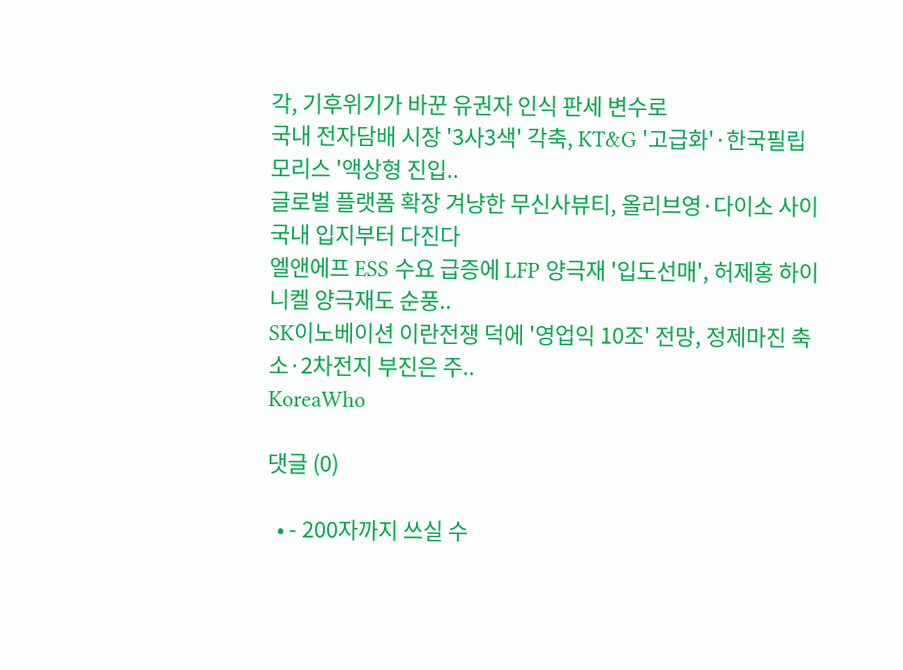각, 기후위기가 바꾼 유권자 인식 판세 변수로
국내 전자담배 시장 '3사3색' 각축, KT&G '고급화'·한국필립모리스 '액상형 진입..
글로벌 플랫폼 확장 겨냥한 무신사뷰티, 올리브영·다이소 사이 국내 입지부터 다진다
엘앤에프 ESS 수요 급증에 LFP 양극재 '입도선매', 허제홍 하이니켈 양극재도 순풍..
SK이노베이션 이란전쟁 덕에 '영업익 10조' 전망, 정제마진 축소·2차전지 부진은 주..
KoreaWho

댓글 (0)

  • - 200자까지 쓰실 수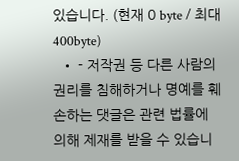있습니다. (현재 0 byte / 최대 400byte)
  • - 저작권 등 다른 사람의 권리를 침해하거나 명예를 훼손하는 댓글은 관련 법률에 의해 제재를 받을 수 있습니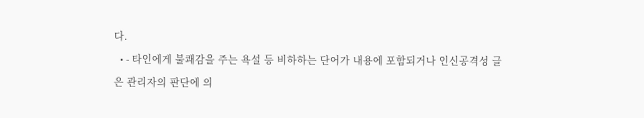다.
  • - 타인에게 불쾌감을 주는 욕설 등 비하하는 단어가 내용에 포함되거나 인신공격성 글은 관리자의 판단에 의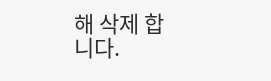해 삭제 합니다.